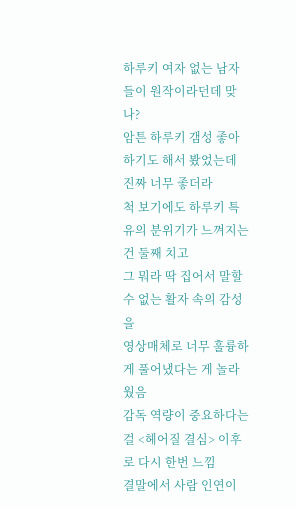하루키 여자 없는 남자들이 원작이라던데 맞나?
암튼 하루키 갬성 좋아하기도 해서 봤었는데
진짜 너무 좋더라
척 보기에도 하루키 특유의 분위기가 느껴지는 건 둘째 치고
그 뭐라 딱 집어서 말할 수 없는 활자 속의 감성을
영상매체로 너무 훌륭하게 풀어냈다는 게 놀라웠음
감독 역량이 중요하다는 걸 <헤어질 결심> 이후로 다시 한번 느낌
결말에서 사람 인연이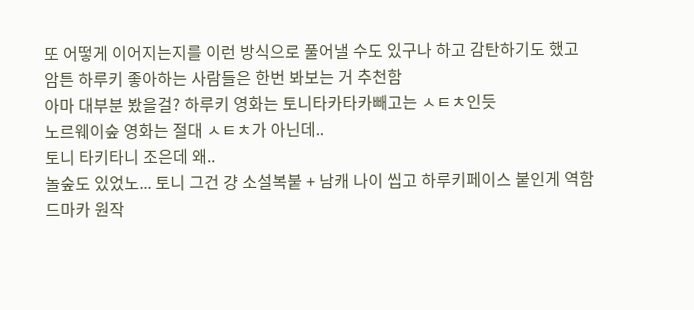또 어떻게 이어지는지를 이런 방식으로 풀어낼 수도 있구나 하고 감탄하기도 했고
암튼 하루키 좋아하는 사람들은 한번 봐보는 거 추천함
아마 대부분 봤을걸? 하루키 영화는 토니타카타카빼고는 ㅅㅌㅊ인듯
노르웨이숲 영화는 절대 ㅅㅌㅊ가 아닌데..
토니 타키타니 조은데 왜..
놀숲도 있었노... 토니 그건 걍 소설복붙 + 남캐 나이 씹고 하루키페이스 붙인게 역함
드마카 원작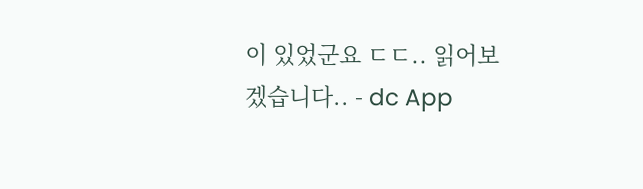이 있었군요 ㄷㄷ.. 읽어보겠습니다.. - dc App